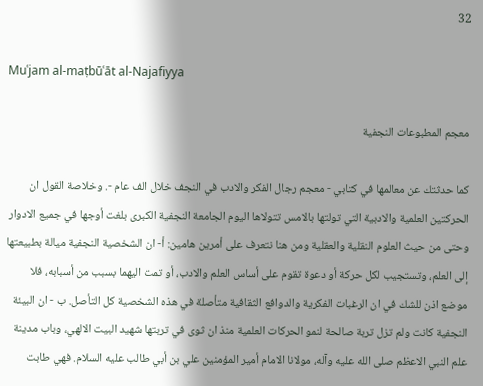32

Muʿjam al-maṭbūʿāt al-Najafiyya

معجم المطبوعات النجفية

كما حدثتك عن معالمها في كتابي - معجم رجال الفكر والادب في النجف خلال الف عام -. وخلاصة القول ان الحركتين العلمية والادبية التي تولتها بالامس تتولاها اليوم الجامعة النجفية الكبرى بلغت أوجها في جميع الادوار وحتى من حيث العلوم النقلية والعقلية ومن هنا نتعرف على أمرين هامين: أ- ان الشخصية النجفية ميالة بطبيعتها إلى العلم، وتستجيب لكل حركة أو دعوة تقوم على أساس العلم والادب، أو تمت اليهما بسبب من أسبابه، فلا موضع اذن للشك في ان الرغبات الفكرية والدوافع الثقافية متأصلة في هذه الشخصية كل التأصل. ب - ان البيئة النجفية كانت ولم تزل تربة صالحة لنمو الحركات العلمية منذ ان ثوى في تربتها شهيد البيت الالهي، وباب مدينة علم النبي الاعظم صلى الله عليه وآله، مولانا الامام أمير المؤمنين علي بن أبي طالب عليه السلام. فهي طابت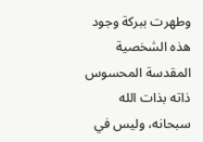وطهرت ببركة وجود هذه الشخصية المقدسة المحسوس ذاته بذات الله سبحانه، وليس في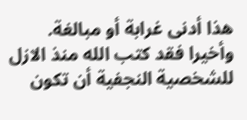هذا أدنى غرابة أو مبالغة. وأخيرا فقد كتب الله منذ الازل للشخصية النجفية أن تكون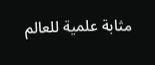مثابة علمية للعالم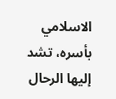الاسلامي بأسره، تشد إليها الرحال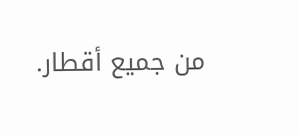من جميع أقطار.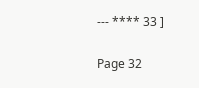--- **** 33 ]

Page 32